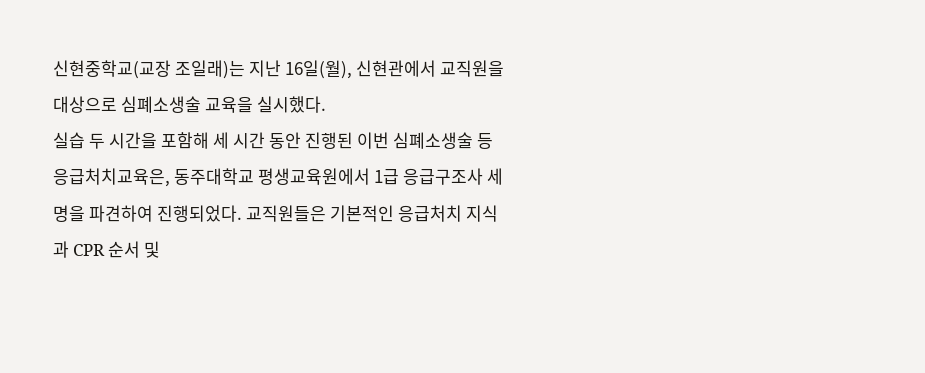신현중학교(교장 조일래)는 지난 16일(월), 신현관에서 교직원을 대상으로 심폐소생술 교육을 실시했다.
실습 두 시간을 포함해 세 시간 동안 진행된 이번 심폐소생술 등 응급처치교육은, 동주대학교 평생교육원에서 1급 응급구조사 세 명을 파견하여 진행되었다. 교직원들은 기본적인 응급처치 지식과 CPR 순서 및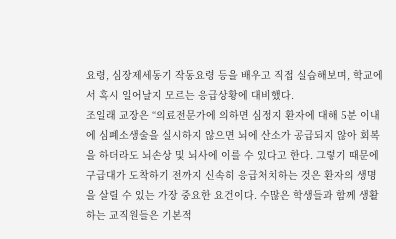요령, 심장제세동기 작동요령 등을 배우고 직접 실습해보며, 학교에서 혹시 일어날지 모르는 응급상황에 대비했다.
조일래 교장은 “의료전문가에 의하면 심정지 환자에 대해 5분 이내에 심폐소생술을 실시하지 않으면 뇌에 산소가 공급되지 않아 회복을 하더라도 뇌손상 및 뇌사에 이를 수 있다고 한다. 그렇기 때문에 구급대가 도착하기 전까지 신속히 응급처치하는 것은 환자의 생명을 살릴 수 있는 가장 중요한 요건이다. 수많은 학생들과 함께 생활하는 교직원들은 기본적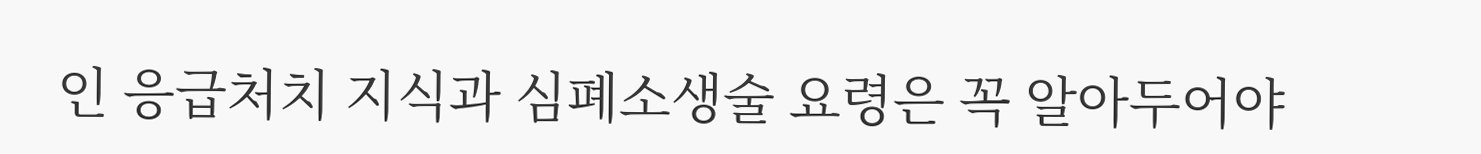인 응급처치 지식과 심폐소생술 요령은 꼭 알아두어야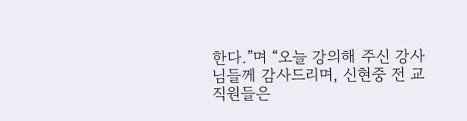한다.”며 “오늘 강의해 주신 강사님들께 감사드리며, 신현중 전 교직원들은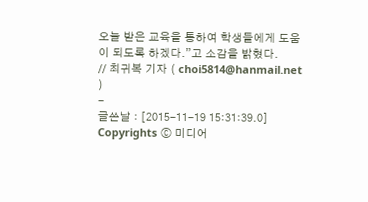오늘 받은 교육을 통하여 학생들에게 도움이 되도록 하겠다.”고 소감을 밝혔다.
// 최귀복 기자 ( choi5814@hanmail.net )
-
글쓴날 : [2015-11-19 15:31:39.0]
Copyrights ⓒ 미디어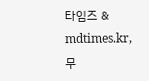타임즈 & mdtimes.kr, 무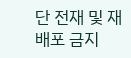단 전재 및 재배포 금지